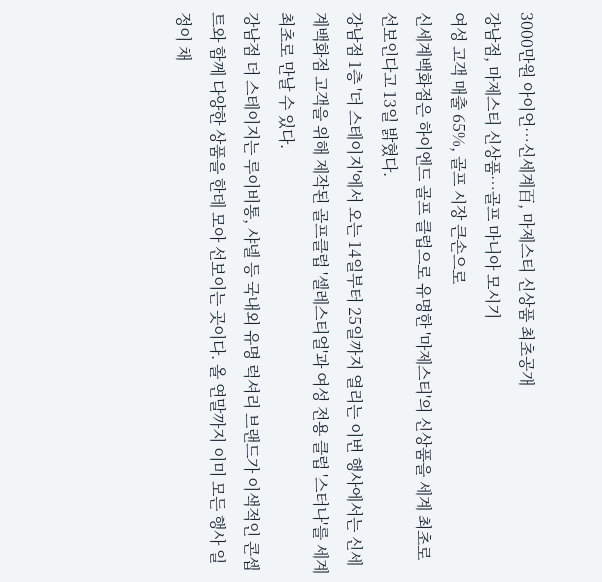3000만원 아이언…신세계百, 마제스티 신상품 최초공개
강남점, 마제스티 신상품…골프 마니아 모시기
여성 고객 매출 65%, 골프 시장 큰손으로
신세계백화점은 하이엔드 골프 클럽으로 유명한 '마제스티'의 신상품을 세계 최초로 선보인다고 13일 밝혔다.
강남점 1층 '더 스테이지'에서 오는 14일부터 25일까지 열리는 이번 행사에서는 신세계백화점 고객을 위해 제작된 골프클럽 '셀레스티얼'과 여성 전용 클럽 '스터나'를 세계 최초로 만날 수 있다.
강남점 더 스테이지는 루이비통, 샤넬 등 국내외 유명 럭셔리 브랜드가 이색적인 콘셉트와 함께 다양한 상품을 한데 모아 선보이는 곳이다. 올 연말까지 이미 모든 행사 일정이 채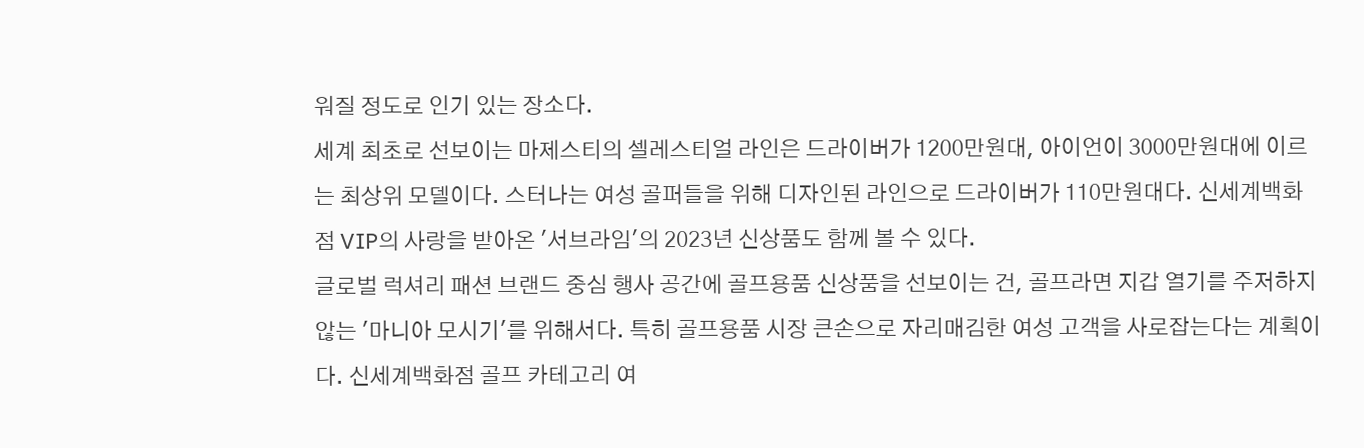워질 정도로 인기 있는 장소다.
세계 최초로 선보이는 마제스티의 셀레스티얼 라인은 드라이버가 1200만원대, 아이언이 3000만원대에 이르는 최상위 모델이다. 스터나는 여성 골퍼들을 위해 디자인된 라인으로 드라이버가 110만원대다. 신세계백화점 VIP의 사랑을 받아온 '서브라임'의 2023년 신상품도 함께 볼 수 있다.
글로벌 럭셔리 패션 브랜드 중심 행사 공간에 골프용품 신상품을 선보이는 건, 골프라면 지갑 열기를 주저하지 않는 '마니아 모시기'를 위해서다. 특히 골프용품 시장 큰손으로 자리매김한 여성 고객을 사로잡는다는 계획이다. 신세계백화점 골프 카테고리 여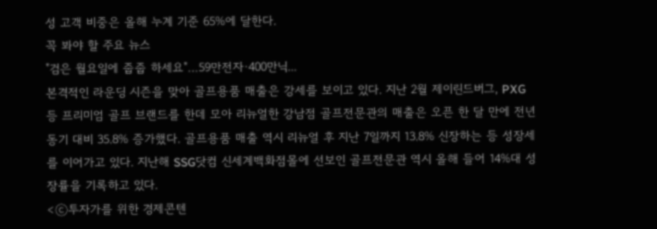성 고객 비중은 올해 누계 기준 65%에 달한다.
꼭 봐야 할 주요 뉴스
"검은 월요일에 줍줍 하세요"…59만전자·400만닉...
본격적인 라운딩 시즌을 맞아 골프용품 매출은 강세를 보이고 있다. 지난 2월 제이린드버그, PXG 등 프리미엄 골프 브랜드를 한데 모아 리뉴얼한 강남점 골프전문관의 매출은 오픈 한 달 만에 전년 동기 대비 35.8% 증가했다. 골프용품 매출 역시 리뉴얼 후 지난 7일까지 13.8% 신장하는 등 성장세를 이어가고 있다. 지난해 SSG닷컴 신세계백화점몰에 선보인 골프전문관 역시 올해 들어 14%대 성장률을 기록하고 있다.
<ⓒ투자가를 위한 경제콘텐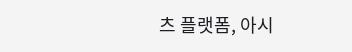츠 플랫폼, 아시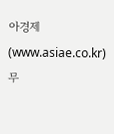아경제(www.asiae.co.kr) 무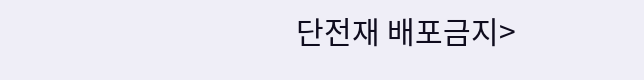단전재 배포금지>